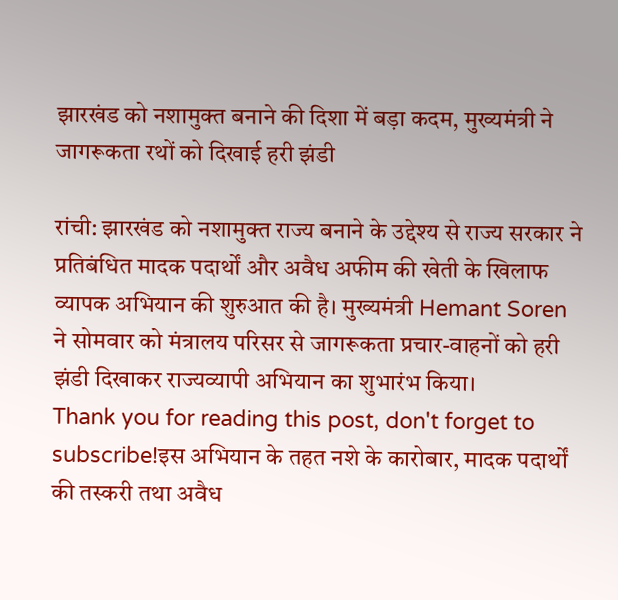झारखंड को नशामुक्त बनाने की दिशा में बड़ा कदम, मुख्यमंत्री ने जागरूकता रथों को दिखाई हरी झंडी

रांची: झारखंड को नशामुक्त राज्य बनाने के उद्देश्य से राज्य सरकार ने प्रतिबंधित मादक पदार्थों और अवैध अफीम की खेती के खिलाफ व्यापक अभियान की शुरुआत की है। मुख्यमंत्री Hemant Soren ने सोमवार को मंत्रालय परिसर से जागरूकता प्रचार-वाहनों को हरी झंडी दिखाकर राज्यव्यापी अभियान का शुभारंभ किया।
Thank you for reading this post, don't forget to subscribe!इस अभियान के तहत नशे के कारोबार, मादक पदार्थों की तस्करी तथा अवैध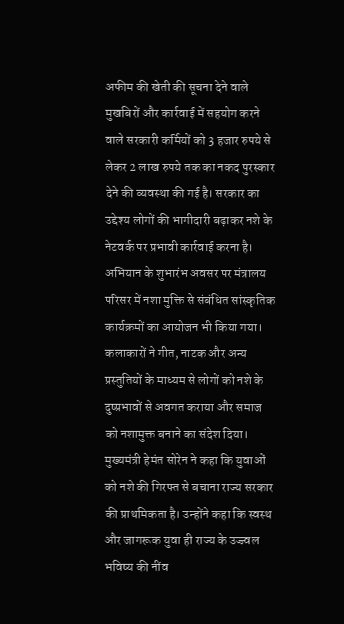अफीम की खेती की सूचना देने वाले मुखबिरों और कार्रवाई में सहयोग करने वाले सरकारी कर्मियों को 3 हजार रुपये से लेकर 2 लाख रुपये तक का नकद पुरस्कार देने की व्यवस्था की गई है। सरकार का उद्देश्य लोगों की भागीदारी बढ़ाकर नशे के नेटवर्क पर प्रभावी कार्रवाई करना है।
अभियान के शुभारंभ अवसर पर मंत्रालय परिसर में नशा मुक्ति से संबंधित सांस्कृतिक कार्यक्रमों का आयोजन भी किया गया। कलाकारों ने गीत, नाटक और अन्य प्रस्तुतियों के माध्यम से लोगों को नशे के दुष्प्रभावों से अवगत कराया और समाज को नशामुक्त बनाने का संदेश दिया।
मुख्यमंत्री हेमंत सोरेन ने कहा कि युवाओं को नशे की गिरफ्त से बचाना राज्य सरकार की प्राथमिकता है। उन्होंने कहा कि स्वस्थ और जागरूक युवा ही राज्य के उज्ज्वल भविष्य की नींव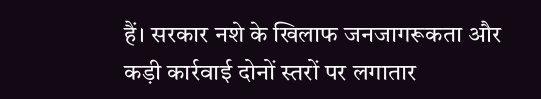हैं। सरकार नशे के खिलाफ जनजागरूकता और कड़ी कार्रवाई दोनों स्तरों पर लगातार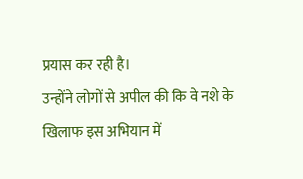प्रयास कर रही है।
उन्होंने लोगों से अपील की कि वे नशे के खिलाफ इस अभियान में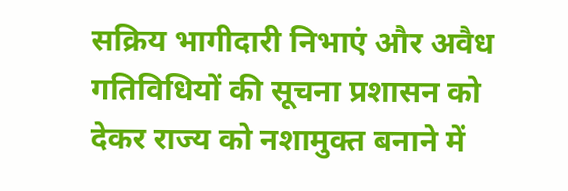सक्रिय भागीदारी निभाएं और अवैध गतिविधियों की सूचना प्रशासन को देकर राज्य को नशामुक्त बनाने में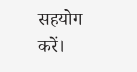सहयोग करें।